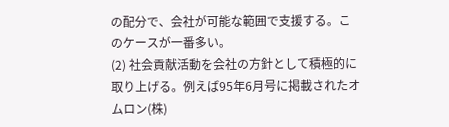の配分で、会社が可能な範囲で支援する。このケースが一番多い。
(2) 社会貢献活動を会社の方針として積極的に取り上げる。例えば95年6月号に掲載されたオムロン(株)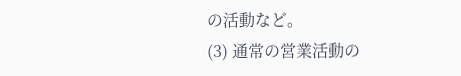の活動など。
(3) 通常の営業活動の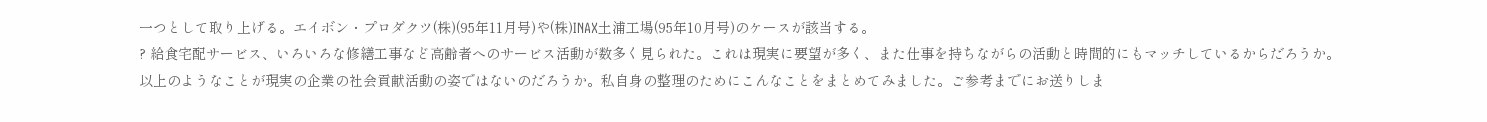一つとして取り上げる。エイボン・プロダクツ(株)(95年11月号)や(株)INAX土浦工場(95年10月号)のケースが該当する。
? 給食宅配サービス、いろいろな修繕工事など高齢者へのサービス活動が数多く見られた。これは現実に要望が多く、また仕事を持ちながらの活動と時間的にもマッチしているからだろうか。
以上のようなことが現実の企業の社会貢献活動の姿ではないのだろうか。私自身の整理のためにこんなことをまとめてみました。ご参考までにお送りしま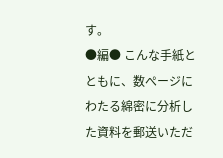す。
●編● こんな手紙とともに、数ぺージにわたる綿密に分析した資料を郵送いただ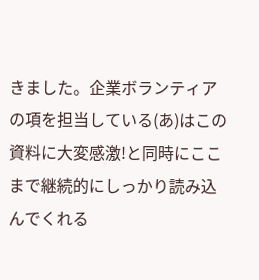きました。企業ボランティアの項を担当している(あ)はこの資料に大変感激!と同時にここまで継続的にしっかり読み込んでくれる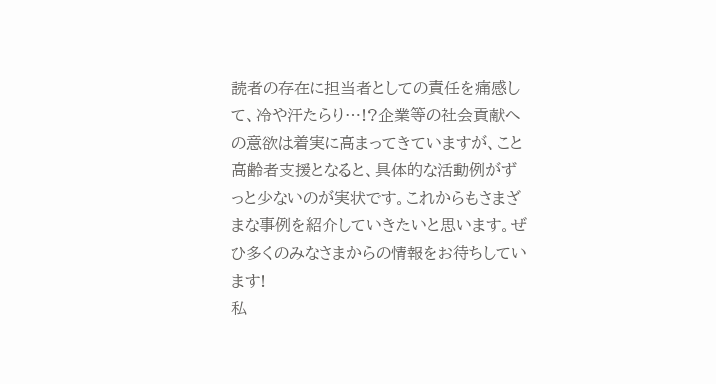読者の存在に担当者としての責任を痛感して、冷や汗たらり…!?企業等の社会貢献への意欲は着実に高まってきていますが、こと高齢者支援となると、具体的な活動例がずっと少ないのが実状です。これからもさまざまな事例を紹介していきたいと思います。ぜひ多くのみなさまからの情報をお待ちしています!
私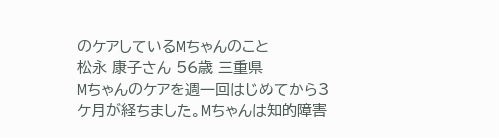のケアしているMちゃんのこと
松永 康子さん 56歳 三重県
Mちゃんのケアを週一回はじめてから3ケ月が経ちました。Mちゃんは知的障害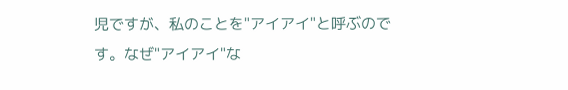児ですが、私のことを"アイアイ"と呼ぶのです。なぜ"アイアイ"な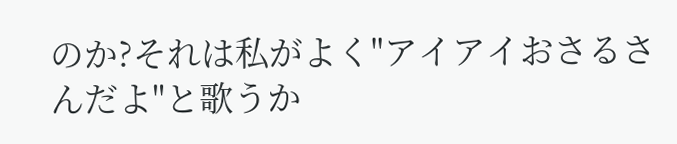のか?それは私がよく"アイアイおさるさんだよ"と歌うか